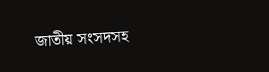জাতীয় সংসদসহ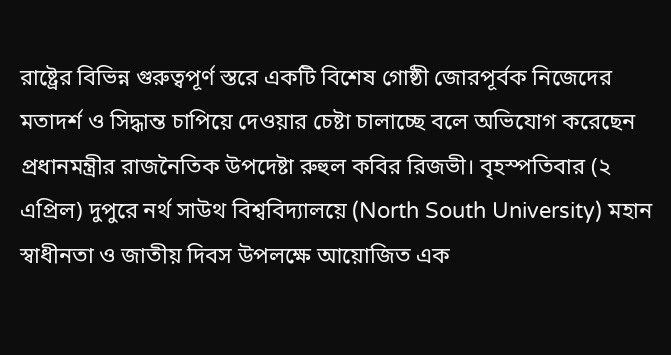রাষ্ট্রের বিভিন্ন গুরুত্বপূর্ণ স্তরে একটি বিশেষ গোষ্ঠী জোরপূর্বক নিজেদের মতাদর্শ ও সিদ্ধান্ত চাপিয়ে দেওয়ার চেষ্টা চালাচ্ছে বলে অভিযোগ করেছেন প্রধানমন্ত্রীর রাজনৈতিক উপদেষ্টা রুহুল কবির রিজভী। বৃহস্পতিবার (২ এপ্রিল) দুপুরে নর্থ সাউথ বিশ্ববিদ্যালয়ে (North South University) মহান স্বাধীনতা ও জাতীয় দিবস উপলক্ষে আয়োজিত এক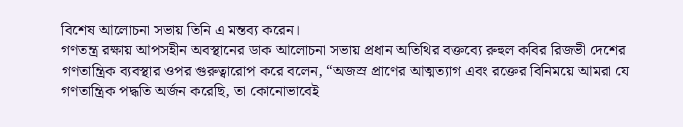বিশেষ আলোচনা সভায় তিনি এ মন্তব্য করেন।
গণতন্ত্র রক্ষায় আপসহীন অবস্থানের ডাক আলোচনা সভায় প্রধান অতিথির বক্তব্যে রুহুল কবির রিজভী দেশের গণতান্ত্রিক ব্যবস্থার ওপর গুরুত্বারোপ করে বলেন, “অজস্র প্রাণের আত্মত্যাগ এবং রক্তের বিনিময়ে আমরা যে গণতান্ত্রিক পদ্ধতি অর্জন করেছি, তা কোনোভাবেই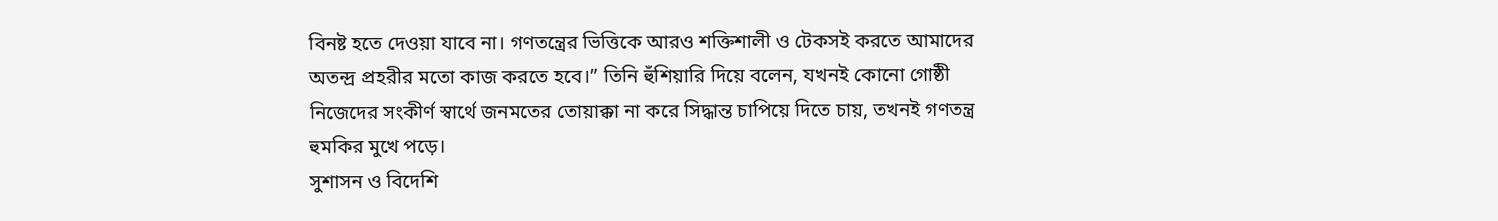বিনষ্ট হতে দেওয়া যাবে না। গণতন্ত্রের ভিত্তিকে আরও শক্তিশালী ও টেকসই করতে আমাদের অতন্দ্র প্রহরীর মতো কাজ করতে হবে।” তিনি হুঁশিয়ারি দিয়ে বলেন, যখনই কোনো গোষ্ঠী নিজেদের সংকীর্ণ স্বার্থে জনমতের তোয়াক্কা না করে সিদ্ধান্ত চাপিয়ে দিতে চায়, তখনই গণতন্ত্র হুমকির মুখে পড়ে।
সুশাসন ও বিদেশি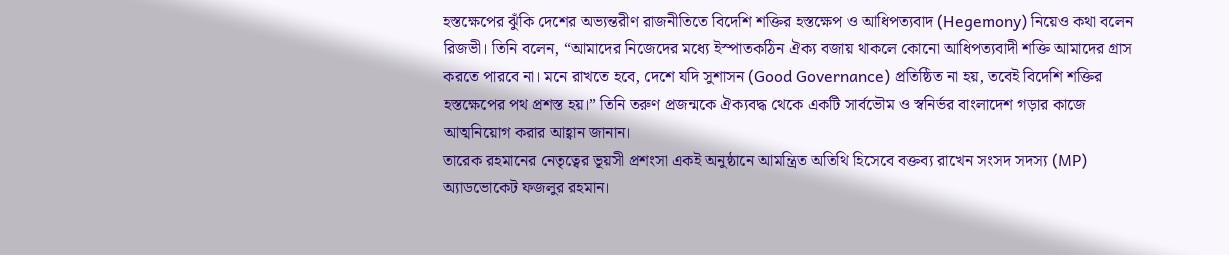হস্তক্ষেপের ঝুঁকি দেশের অভ্যন্তরীণ রাজনীতিতে বিদেশি শক্তির হস্তক্ষেপ ও আধিপত্যবাদ (Hegemony) নিয়েও কথা বলেন রিজভী। তিনি বলেন, “আমাদের নিজেদের মধ্যে ইস্পাতকঠিন ঐক্য বজায় থাকলে কোনো আধিপত্যবাদী শক্তি আমাদের গ্রাস করতে পারবে না। মনে রাখতে হবে, দেশে যদি সুশাসন (Good Governance) প্রতিষ্ঠিত না হয়, তবেই বিদেশি শক্তির হস্তক্ষেপের পথ প্রশস্ত হয়।” তিনি তরুণ প্রজন্মকে ঐক্যবদ্ধ থেকে একটি সার্বভৌম ও স্বনির্ভর বাংলাদেশ গড়ার কাজে আত্মনিয়োগ করার আহ্বান জানান।
তারেক রহমানের নেতৃত্বের ভূয়সী প্রশংসা একই অনুষ্ঠানে আমন্ত্রিত অতিথি হিসেবে বক্তব্য রাখেন সংসদ সদস্য (MP) অ্যাডভোকেট ফজলুর রহমান।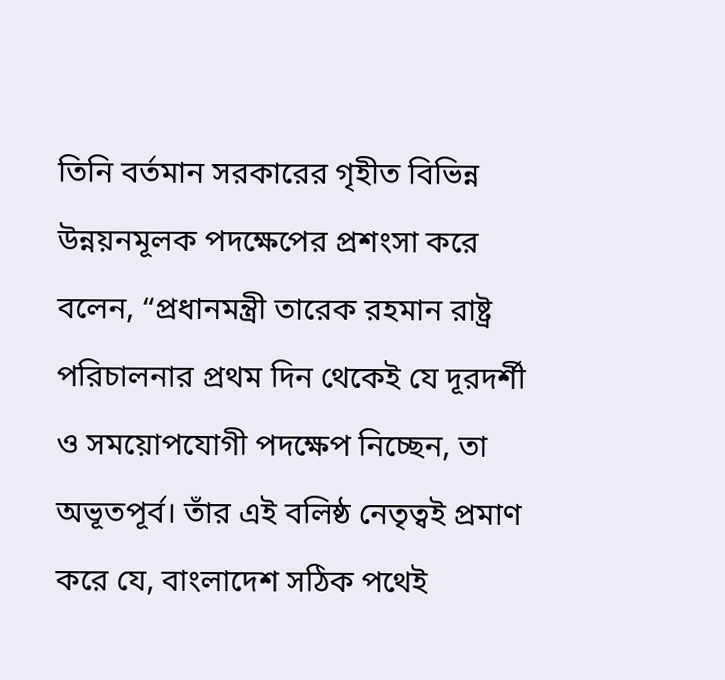তিনি বর্তমান সরকারের গৃহীত বিভিন্ন উন্নয়নমূলক পদক্ষেপের প্রশংসা করে বলেন, “প্রধানমন্ত্রী তারেক রহমান রাষ্ট্র পরিচালনার প্রথম দিন থেকেই যে দূরদর্শী ও সময়োপযোগী পদক্ষেপ নিচ্ছেন, তা অভূতপূর্ব। তাঁর এই বলিষ্ঠ নেতৃত্বই প্রমাণ করে যে, বাংলাদেশ সঠিক পথেই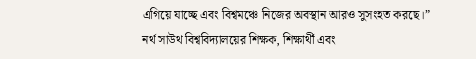এগিয়ে যাচ্ছে এবং বিশ্বমঞ্চে নিজের অবস্থান আরও সুসংহত করছে।”
নর্থ সাউথ বিশ্ববিদ্যালয়ের শিক্ষক, শিক্ষার্থী এবং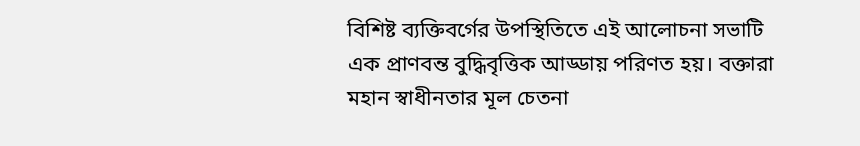বিশিষ্ট ব্যক্তিবর্গের উপস্থিতিতে এই আলোচনা সভাটি এক প্রাণবন্ত বুদ্ধিবৃত্তিক আড্ডায় পরিণত হয়। বক্তারা মহান স্বাধীনতার মূল চেতনা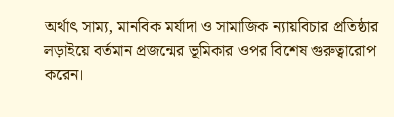অর্থাৎ সাম্য, মানবিক মর্যাদা ও সামাজিক ন্যায়বিচার প্রতিষ্ঠার লড়াইয়ে বর্তমান প্রজন্মের ভূমিকার ওপর বিশেষ গুরুত্বারোপ করেন।